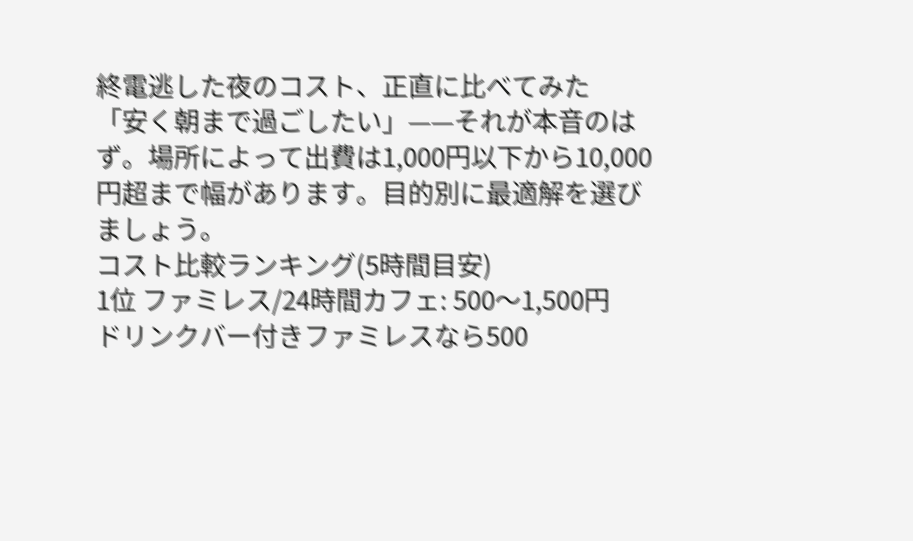終電逃した夜のコスト、正直に比べてみた
「安く朝まで過ごしたい」——それが本音のはず。場所によって出費は1,000円以下から10,000円超まで幅があります。目的別に最適解を選びましょう。
コスト比較ランキング(5時間目安)
1位 ファミレス/24時間カフェ: 500〜1,500円
ドリンクバー付きファミレスなら500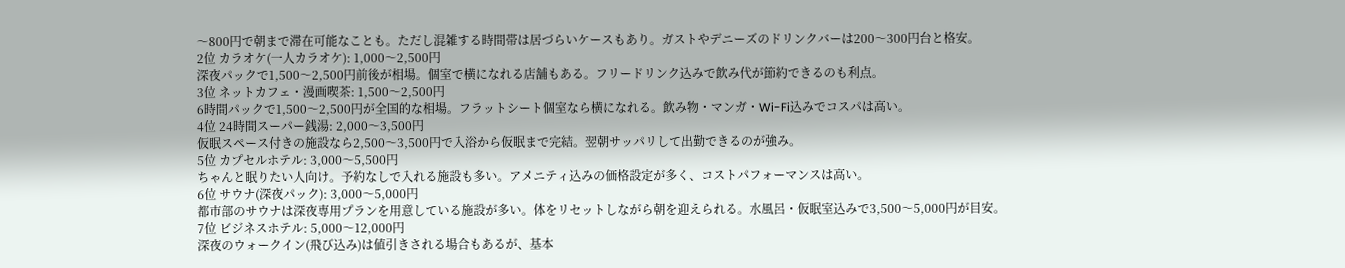〜800円で朝まで滞在可能なことも。ただし混雑する時間帯は居づらいケースもあり。ガストやデニーズのドリンクバーは200〜300円台と格安。
2位 カラオケ(一人カラオケ): 1,000〜2,500円
深夜パックで1,500〜2,500円前後が相場。個室で横になれる店舗もある。フリードリンク込みで飲み代が節約できるのも利点。
3位 ネットカフェ・漫画喫茶: 1,500〜2,500円
6時間パックで1,500〜2,500円が全国的な相場。フラットシート個室なら横になれる。飲み物・マンガ・Wi-Fi込みでコスパは高い。
4位 24時間スーパー銭湯: 2,000〜3,500円
仮眠スペース付きの施設なら2,500〜3,500円で入浴から仮眠まで完結。翌朝サッパリして出勤できるのが強み。
5位 カプセルホテル: 3,000〜5,500円
ちゃんと眠りたい人向け。予約なしで入れる施設も多い。アメニティ込みの価格設定が多く、コストパフォーマンスは高い。
6位 サウナ(深夜パック): 3,000〜5,000円
都市部のサウナは深夜専用プランを用意している施設が多い。体をリセットしながら朝を迎えられる。水風呂・仮眠室込みで3,500〜5,000円が目安。
7位 ビジネスホテル: 5,000〜12,000円
深夜のウォークイン(飛び込み)は値引きされる場合もあるが、基本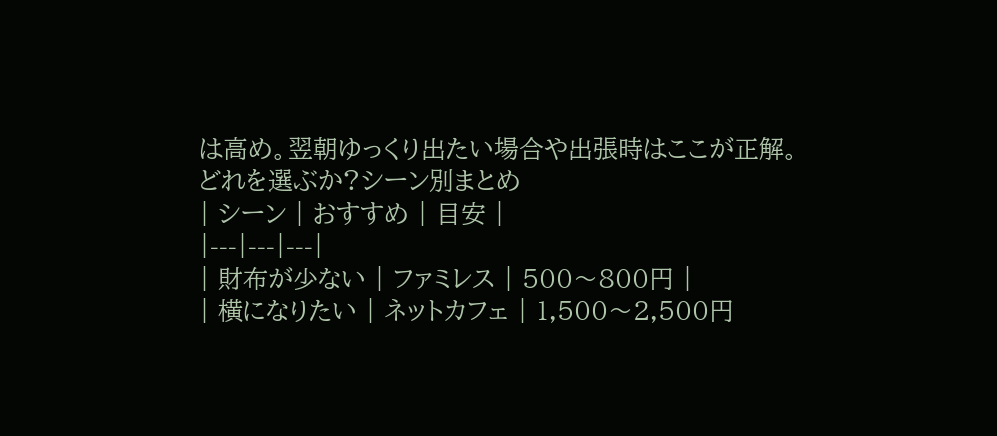は高め。翌朝ゆっくり出たい場合や出張時はここが正解。
どれを選ぶか?シーン別まとめ
| シーン | おすすめ | 目安 |
|---|---|---|
| 財布が少ない | ファミレス | 500〜800円 |
| 横になりたい | ネットカフェ | 1,500〜2,500円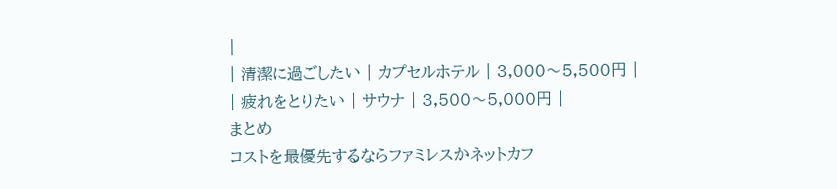|
| 清潔に過ごしたい | カプセルホテル | 3,000〜5,500円 |
| 疲れをとりたい | サウナ | 3,500〜5,000円 |
まとめ
コストを最優先するならファミレスかネットカフ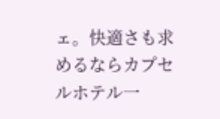ェ。快適さも求めるならカプセルホテル一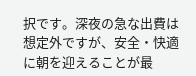択です。深夜の急な出費は想定外ですが、安全・快適に朝を迎えることが最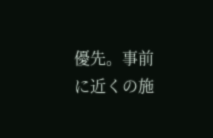優先。事前に近くの施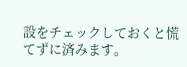設をチェックしておくと慌てずに済みます。